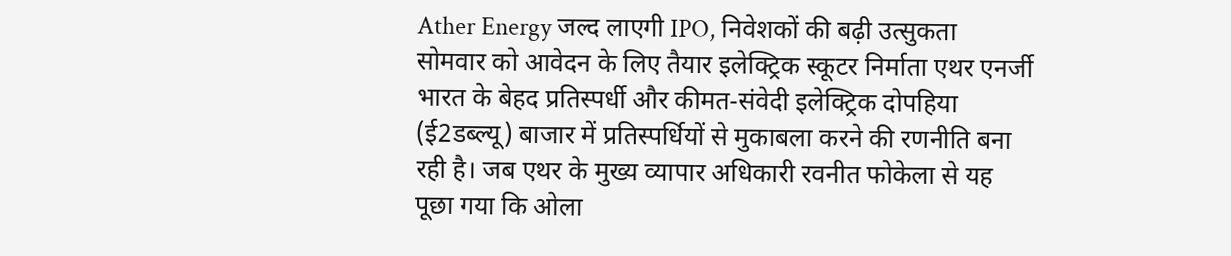Ather Energy जल्द लाएगी IPO, निवेशकों की बढ़ी उत्सुकता
सोमवार को आवेदन के लिए तैयार इलेक्ट्रिक स्कूटर निर्माता एथर एनर्जी भारत के बेहद प्रतिस्पर्धी और कीमत-संवेदी इलेक्ट्रिक दोपहिया (ई2डब्ल्यू) बाजार में प्रतिस्पर्धियों से मुकाबला करने की रणनीति बना रही है। जब एथर के मुख्य व्यापार अधिकारी रवनीत फोकेला से यह पूछा गया कि ओला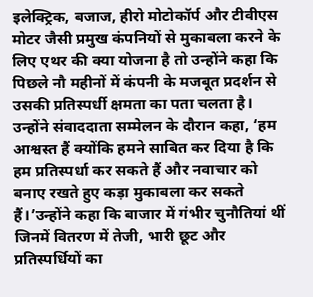इलेक्ट्रिक, बजाज, हीरो मोटोकॉर्प और टीवीएस मोटर जैसी प्रमुख कंपनियों से मुकाबला करने के लिए एथर की क्या योजना है तो उन्होंने कहा कि पिछले नौ महीनों में कंपनी के मजबूत प्रदर्शन से उसकी प्रतिस्पर्धी क्षमता का पता चलता है।
उन्होंने संवाददाता सम्मेलन के दौरान कहा, ‘हम आश्वस्त हैं क्योंकि हमने साबित कर दिया है कि हम प्रतिस्पर्धा कर सकते हैं और नवाचार को बनाए रखते हुए कड़ा मुकाबला कर सकते हैं।’उन्होंने कहा कि बाजार में गंभीर चुनौतियां थीं जिनमें वितरण में तेजी, भारी छूट और प्रतिस्पर्धियों का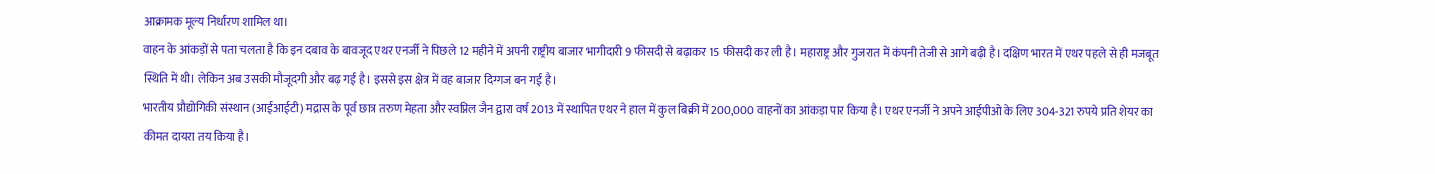आक्रामक मूल्य निर्धारण शामिल था।
वाहन के आंकड़ों से पता चलता है कि इन दबाव के बावजूद एथर एनर्जी ने पिछले 12 महीने में अपनी राष्ट्रीय बाजार भागीदारी 9 फीसदी से बढ़ाकर 15 फीसदी कर ली है। महाराष्ट्र और गुजरात में कंपनी तेजी से आगे बढ़ी है। दक्षिण भारत में एथर पहले से ही मजबूत स्थिति में थी। लेकिन अब उसकी मौजूदगी और बढ़ गई है। इससे इस क्षेत्र में वह बाजार दिग्गज बन गई है।
भारतीय प्रौद्योगिकी संस्थान (आईआईटी) मद्रास के पूर्व छात्र तरुण मेहता और स्वप्निल जैन द्वारा वर्ष 2013 में स्थापित एथर ने हाल में कुल बिक्री में 200,000 वाहनों का आंकड़ा पार किया है। एथर एनर्जी ने अपने आईपीओ के लिए 304-321 रुपये प्रति शेयर का कीमत दायरा तय किया है।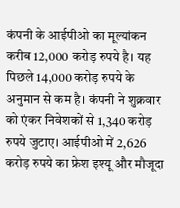कंपनी के आईपीओ का मूल्यांकन करीब 12,000 करोड़ रुपये है। यह पिछले 14,000 करोड़ रुपये के अनुमान से कम है। कंपनी ने शुक्रवार को एंकर निवेशकों से 1,340 करोड़ रुपये जुटाए। आईपीओ में 2,626 करोड़ रुपये का फ्रेश इश्यू और मौजूदा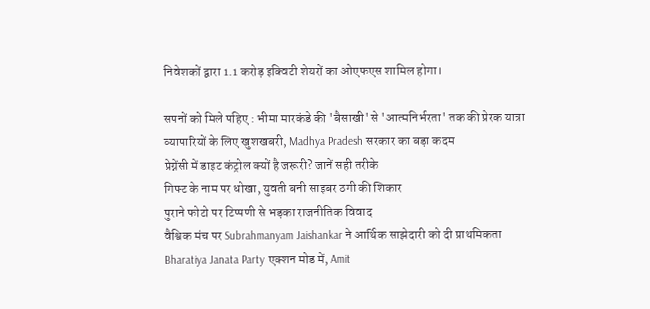निवेशकों द्वारा 1.1 करोड़ इक्विटी शेयरों का ओएफएस शामिल होगा।

सपनों को मिले पहिए : भीमा मारकंडे की 'बैसाखी' से 'आत्मनिर्भरता' तक की प्रेरक यात्रा
व्यापारियों के लिए खुशखबरी, Madhya Pradesh सरकार का बड़ा कदम
प्रेग्नेंसी में डाइट कंट्रोल क्यों है जरूरी? जानें सही तरीके
गिफ्ट के नाम पर धोखा, युवती बनी साइबर ठगी की शिकार
पुराने फोटो पर टिप्पणी से भड़का राजनीतिक विवाद
वैश्विक मंच पर Subrahmanyam Jaishankar ने आर्थिक साझेदारी को दी प्राथमिकता
Bharatiya Janata Party एक्शन मोड में, Amit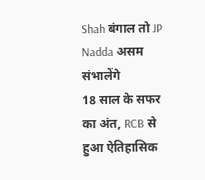Shah बंगाल तो JP Nadda असम संभालेंगे
18 साल के सफर का अंत, RCB से हुआ ऐतिहासिक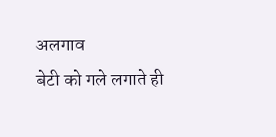अलगाव
बेटी को गले लगाते ही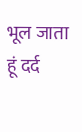भूल जाता हूं दर्द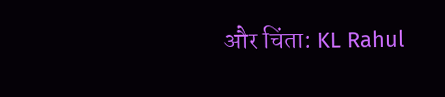और चिंता: KL Rahul